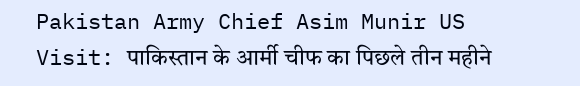Pakistan Army Chief Asim Munir US Visit: पाकिस्तान के आर्मी चीफ का पिछले तीन महीने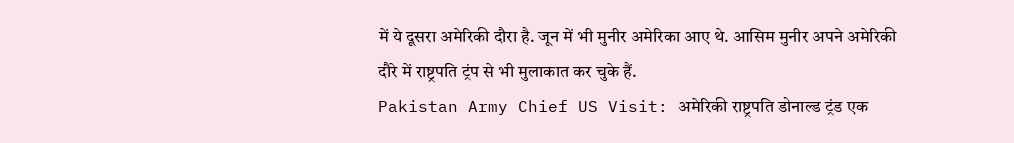में ये दूसरा अमेरिकी दौरा है. जून में भी मुनीर अमेरिका आए थे. आसिम मुनीर अपने अमेरिकी दौरे में राष्ट्रपति ट्रंप से भी मुलाकात कर चुके हैं.
Pakistan Army Chief US Visit: अमेरिकी राष्ट्रपति डोनाल्ड ट्रंड एक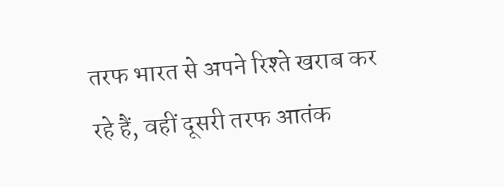तरफ भारत से अपने रिश्ते खराब कर रहे हैं, वहीं दूसरी तरफ आतंक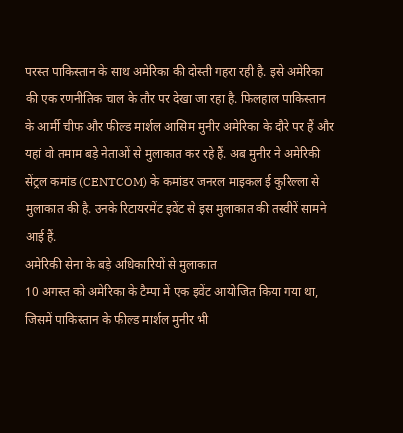परस्त पाकिस्तान के साथ अमेरिका की दोस्ती गहरा रही है. इसे अमेरिका की एक रणनीतिक चाल के तौर पर देखा जा रहा है. फिलहाल पाकिस्तान के आर्मी चीफ और फील्ड मार्शल आसिम मुनीर अमेरिका के दौरे पर हैं और यहां वो तमाम बड़े नेताओं से मुलाकात कर रहे हैं. अब मुनीर ने अमेरिकी सेंट्रल कमांड (CENTCOM) के कमांडर जनरल माइकल ई कुरिल्ला से मुलाकात की है. उनके रिटायरमेंट इवेंट से इस मुलाकात की तस्वीरें सामने आई हैं.
अमेरिकी सेना के बड़े अधिकारियों से मुलाकात
10 अगस्त को अमेरिका के टैम्पा में एक इवेंट आयोजित किया गया था, जिसमें पाकिस्तान के फील्ड मार्शल मुनीर भी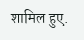शामिल हुए.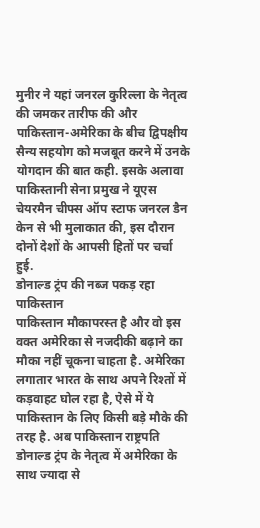मुनीर ने यहां जनरल कुरिल्ला के नेतृत्व की जमकर तारीफ की और पाकिस्तान-अमेरिका के बीच द्विपक्षीय सैन्य सहयोग को मजबूत करने में उनके योगदान की बात कही. इसके अलावा पाकिस्तानी सेना प्रमुख ने यूएस चेयरमैन चीफ्स ऑप स्टाफ जनरल डैन केन से भी मुलाकात की, इस दौरान दोनों देशों के आपसी हितों पर चर्चा हुई.
डोनाल्ड ट्रंप की नब्ज पकड़ रहा पाकिस्तान
पाकिस्तान मौकापरस्त है और वो इस वक्त अमेरिका से नजदीकी बढ़ाने का मौका नहीं चूकना चाहता है. अमेरिका लगातार भारत के साथ अपने रिश्तों में कड़वाहट घोल रहा है, ऐसे में ये पाकिस्तान के लिए किसी बड़े मौके की तरह है. अब पाकिस्तान राष्ट्रपति डोनाल्ड ट्रंप के नेतृत्व में अमेरिका के साथ ज्यादा से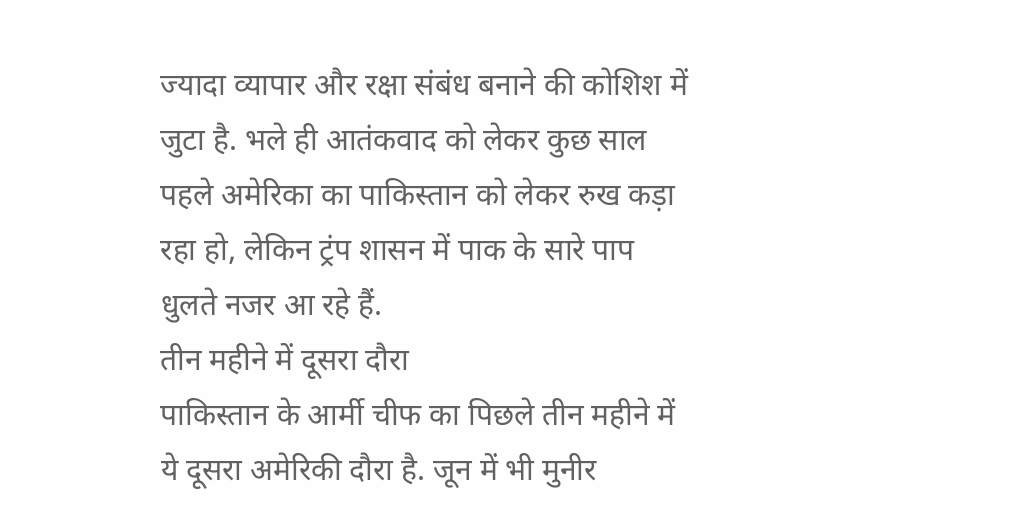ज्यादा व्यापार और रक्षा संबंध बनाने की कोशिश में जुटा है. भले ही आतंकवाद को लेकर कुछ साल पहले अमेरिका का पाकिस्तान को लेकर रुख कड़ा रहा हो, लेकिन ट्रंप शासन में पाक के सारे पाप धुलते नजर आ रहे हैं.
तीन महीने में दूसरा दौरा
पाकिस्तान के आर्मी चीफ का पिछले तीन महीने में ये दूसरा अमेरिकी दौरा है. जून में भी मुनीर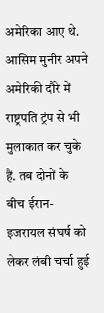अमेरिका आए थे. आसिम मुनीर अपने अमेरिकी दौरे में राष्ट्रपति ट्रंप से भी मुलाकात कर चुके हैं. तब दोनों के बीच ईरान-इजरायल संघर्ष को लेकर लंबी चर्चा हुई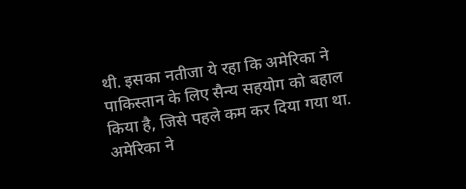थी. इसका नतीजा ये रहा कि अमेरिका ने पाकिस्तान के लिए सैन्य सहयोग को बहाल किया है, जिसे पहले कम कर दिया गया था. अमेरिका ने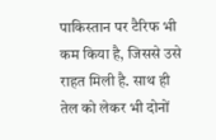पाकिस्तान पर टैरिफ भी कम किया है, जिससे उसे राहत मिली है. साथ ही तेल को लेकर भी दोनों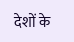देशों के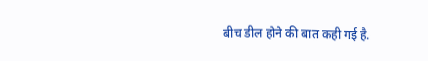बीच डील होने की बात कही गई है.